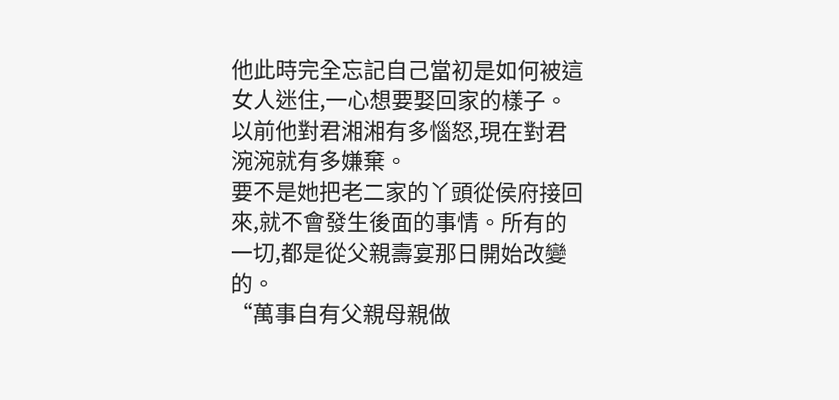他此時完全忘記自己當初是如何被這女人迷住,一心想要娶回家的樣子。以前他對君湘湘有多惱怒,現在對君涴涴就有多嫌棄。
要不是她把老二家的丫頭從侯府接回來,就不會發生後面的事情。所有的一切,都是從父親壽宴那日開始改變的。
“萬事自有父親母親做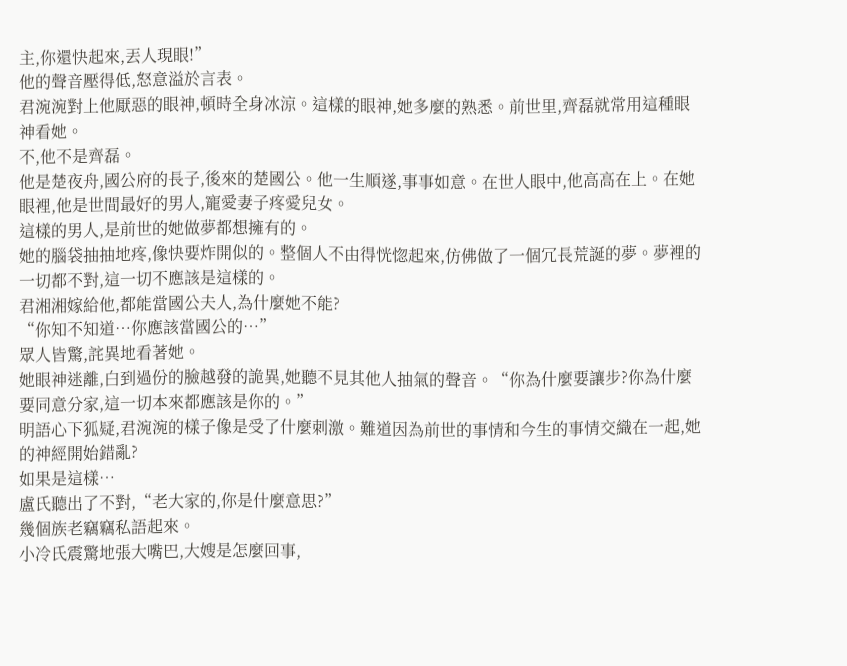主,你還快起來,丟人現眼!”
他的聲音壓得低,怒意溢於言表。
君涴涴對上他厭惡的眼神,頓時全身冰涼。這樣的眼神,她多麼的熟悉。前世里,齊磊就常用這種眼神看她。
不,他不是齊磊。
他是楚夜舟,國公府的長子,後來的楚國公。他一生順遂,事事如意。在世人眼中,他高高在上。在她眼裡,他是世間最好的男人,寵愛妻子疼愛兒女。
這樣的男人,是前世的她做夢都想擁有的。
她的腦袋抽抽地疼,像快要炸開似的。整個人不由得恍惚起來,仿佛做了一個冗長荒誕的夢。夢裡的一切都不對,這一切不應該是這樣的。
君湘湘嫁給他,都能當國公夫人,為什麼她不能?
“你知不知道…你應該當國公的…”
眾人皆驚,詫異地看著她。
她眼神迷離,白到過份的臉越發的詭異,她聽不見其他人抽氣的聲音。“你為什麼要讓步?你為什麼要同意分家,這一切本來都應該是你的。”
明語心下狐疑,君涴涴的樣子像是受了什麼刺激。難道因為前世的事情和今生的事情交織在一起,她的神經開始錯亂?
如果是這樣…
盧氏聽出了不對,“老大家的,你是什麼意思?”
幾個族老竊竊私語起來。
小冷氏震驚地張大嘴巴,大嫂是怎麼回事,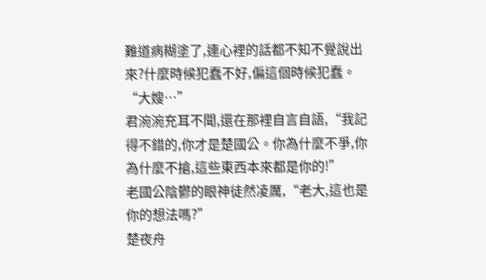難道病糊塗了,連心裡的話都不知不覺說出來?什麼時候犯蠢不好,偏這個時候犯蠢。
“大嫂…”
君涴涴充耳不聞,還在那裡自言自語,“我記得不錯的,你才是楚國公。你為什麼不爭,你為什麼不搶,這些東西本來都是你的!”
老國公陰鬱的眼神徒然凌厲,“老大,這也是你的想法嗎?”
楚夜舟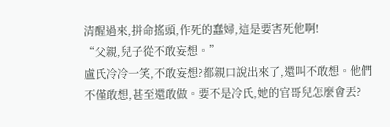清醒過來,拼命搖頭,作死的蠢婦,這是要害死他啊!
“父親,兒子從不敢妄想。”
盧氏冷冷一笑,不敢妄想?都親口說出來了,還叫不敢想。他們不僅敢想,甚至還敢做。要不是冷氏,她的官哥兒怎麼會丟?